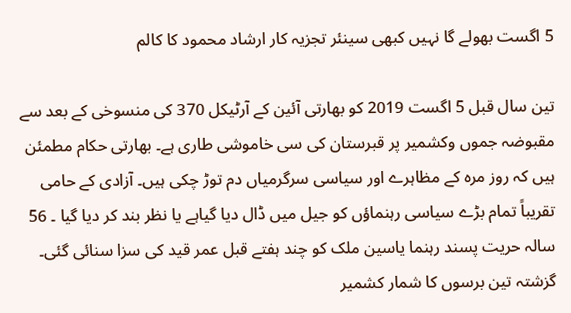5 اگست بھولے گا نہیں کبھی سینئر تجزیہ کار ارشاد محمود کا کالم

تین سال قبل 5 اگست 2019 کو بھارتی آئین کے آرٹیکل 370 کی منسوخی کے بعد سے مقبوضہ جموں وکشمیر پر قبرستان کی سی خاموشی طاری ہے۔ بھارتی حکام مطمئن ہیں کہ روز مرہ کے مظاہرے اور سیاسی سرگرمیاں دم توڑ چکی ہیں۔ آزادی کے حامی تقریباً تمام بڑے سیاسی رہنماؤں کو جیل میں ڈال دیا گیاہے یا نظر بند کر دیا گیا ۔ 56 سالہ حریت پسند رہنما یاسین ملک کو چند ہفتے قبل عمر قید کی سزا سنائی گئی۔
گزشتہ تین برسوں کا شمار کشمیر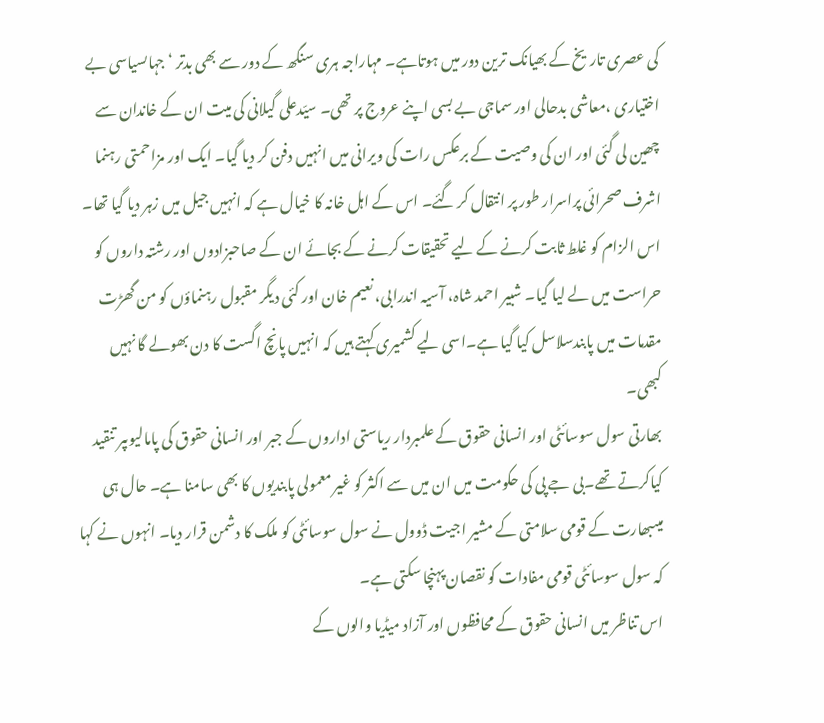کی عصری تاریخ کے بھیانک ترین دور میں ہوتاہے۔ مہاراجہ ہری سنگھ کے دور سے بھی بدتر ‘ جہاںسیاسی بے اختیاری ،معاشی بدحالی اور سماجی بے بسی اپنے عروج پر تھی۔ سیّدعلی گیلانی کی میت ان کے خاندان سے چھین لی گئی اور ان کی وصیت کے برعکس رات کی ویرانی میں انہیں دفن کر دیا گیا۔ ایک اور مزاحمتی رہنما اشرف صحرائی پراسرار طور پر انتقال کر گئے۔ اس کے اہل خانہ کا خیال ہے کہ انہیں جیل میں زہر دیا گیا تھا۔ اس الزام کو غلط ثابت کرنے کے لیے تحقیقات کرنے کے بجائے ان کے صاحبزادوں اور رشتہ داروں کو حراست میں لے لیا گیا۔ شبیر احمد شاہ، آسیہ اندرابی، نعیم خان اور کئی دیگر مقبول رہنماؤں کو من گھڑت مقدمات میں پابندسلاسل کیا گیا ہے۔اسی لیے کشمیری کہتے ہیں کہ انہیں پانچ اگست کا دن بھولے گا نہیں کبھی۔
بھارتی سول سوسائٹی اور انسانی حقوق کے علمبردار ریاستی اداروں کے جبر اور انسانی حقوق کی پامالیوںپر تنقید کیاکرتے تھے۔بی جے پی کی حکومت میں ان میں سے اکثر کو غیر معمولی پابندیوں کا بھی سامنا ہے۔ حال ہی میںبھارت کے قومی سلامتی کے مشیر اجیت ڈوول نے سول سوسائٹی کو ملک کا دشمن قرار دیا۔ انہوں نے کہا کہ سول سوسائٹی قومی مفادات کو نقصان پہنچا سکتی ہے۔
اس تناظر میں انسانی حقوق کے محافظوں اور آزاد میڈیا والوں کے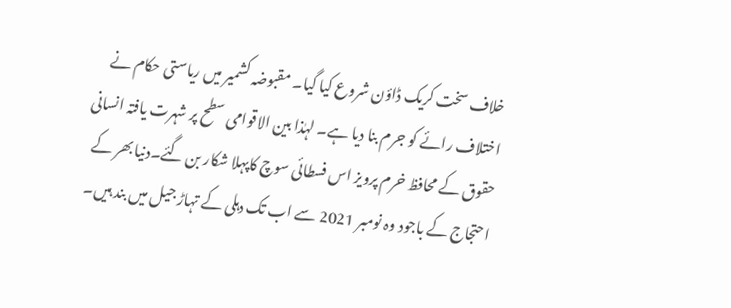خلاف سخت کریک ڈاؤن شروع کیا گیا۔ مقبوضہ کشمیر میں ریاستی حکام نے اختلاف رائے کو جرم بنا دیا ہے۔ لہٰذا بین الاقوامی سطح پر شہرت یافتہ انسانی حقوق کے محافظ خرم پرویز اس فسطائی سوچ کاپہلا شکار بن گئے۔دنیا بھر کے احتجاج کے باجود وہ نومبر 2021 سے اب تک دہلی کے تہاڑ جیل میں بند ہیں۔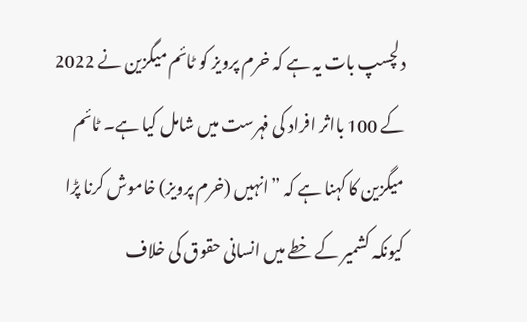دلچسپ بات یہ ہے کہ خرم پرویز کو ٹائم میگزین نے 2022 کے 100 بااثر افراد کی فہرست میں شامل کیا ہے۔ ٹائم میگزین کا کہنا ہے کہ ”انہیں (خرم پرویز) خاموش کرنا پڑا کیونکہ کشمیر کے خطے میں انسانی حقوق کی خلاف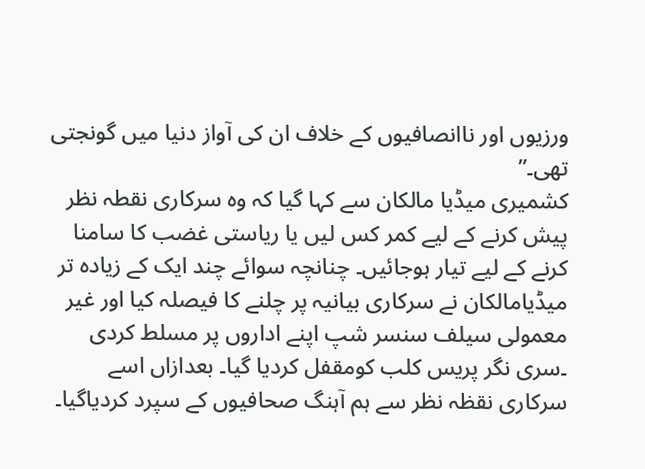ورزیوں اور ناانصافیوں کے خلاف ان کی آواز دنیا میں گونجتی تھی۔”
کشمیری میڈیا مالکان سے کہا گیا کہ وہ سرکاری نقطہ نظر پیش کرنے کے لیے کمر کس لیں یا ریاستی غضب کا سامنا کرنے کے لیے تیار ہوجائیں۔ چنانچہ سوائے چند ایک کے زیادہ تر میڈیامالکان نے سرکاری بیانیہ پر چلنے کا فیصلہ کیا اور غیر معمولی سیلف سنسر شپ اپنے اداروں پر مسلط کردی ۔سری نگر پریس کلب کومقفل کردیا گیا۔ بعدازاں اسے سرکاری نقظہ نظر سے ہم آہنگ صحافیوں کے سپرد کردیاگیا۔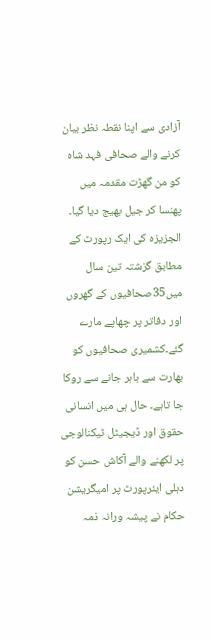آزادی سے اپنا نقطہ نظر بیان کرنے والے صحافی فہد شاہ کو من گھڑت مقدمہ میں پھنسا کر جیل بھیج دیا گیا۔ الجزیزہ کی ایک رپورٹ کے مطابق گزشتہ تین سال میں35صحافیوں کے گھروں اور دفاتر پر چھاپے مارے گئے۔کشمیری صحافیوں کو بھارت سے باہر جانے سے روکا جا تاہے۔ حال ہی میں انسانی حقوق اور ڈیجیٹل ٹیکنالوجی پر لکھنے والے آکاش حسن کو دہلی ایئرپورٹ پر امیگریشن حکام نے پیشہ ورانہ ذمہ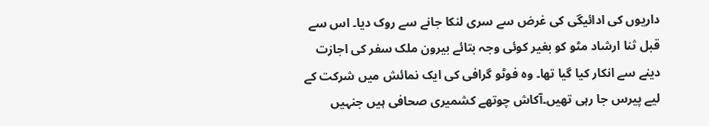داریوں کی ادائیگی کی غرض سے سری لنکا جانے سے روک دیا۔ اس سے قبل ثنا ارشاد مٹو کو بغیر کوئی وجہ بتائے بیرون ملک سفر کی اجازت دینے سے انکار کیا گیا تھا۔ وہ فوٹو گرافی کی ایک نمائش میں شرکت کے لیے پیرس جا رہی تھیں۔آکاش چوتھے کشمیری صحافی ہیں جنہیں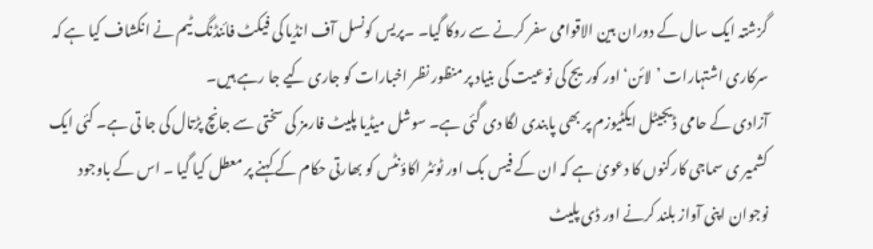گزشتہ ایک سال کے دوران بین الاقوامی سفر کرنے سے روکا گیا۔ ۔پریس کونسل آف انڈیا کی فیکٹ فائنڈنگ ٹیم نے انکشاف کیا ہے کہ سرکاری اشتہارات ’لائن‘ اور کوریج کی نوعیت کی بنیاد پر منظور نظر اخبارات کو جاری کیے جا رہے ہیں۔
آزادی کے حامی ڈیجیٹل ایکٹیوزم پر بھی پابندی لگا دی گئی ہے۔ سوشل میڈیا پلیٹ فارمز کی سختی سے جانچ پڑتال کی جا تی ہے۔ کئی ایک کشمیر ی سماجی کارکنوں کا دعویٰ ہے کہ ان کے فیس بک اور ٹوئٹر اکاؤنٹس کو بھارتی حکام کے کہنے پر معطل کیا گیا ۔ اس کے باوجود نوجوان اپنی آواز بلند کرنے اور ڈی پلیٹ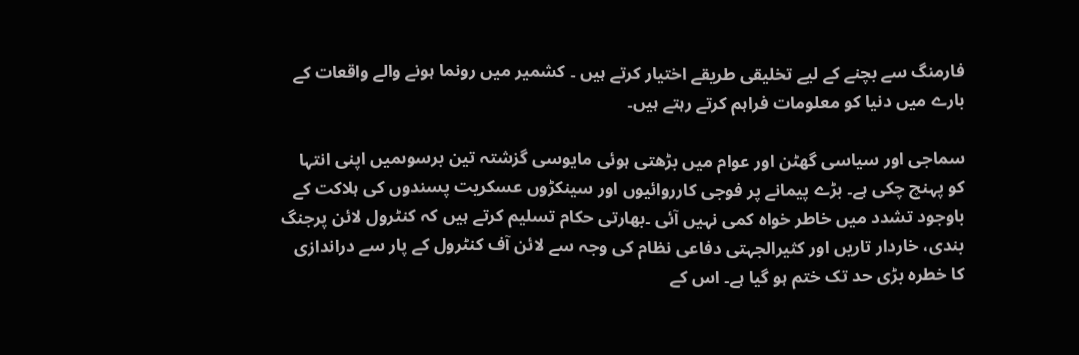فارمنگ سے بچنے کے لیے تخلیقی طریقے اختیار کرتے ہیں ۔ کشمیر میں رونما ہونے والے واقعات کے بارے میں دنیا کو معلومات فراہم کرتے رہتے ہیں۔

سماجی اور سیاسی گھٹن اور عوام میں بڑھتی ہوئی مایوسی گزشتہ تین برسوںمیں اپنی انتہا کو پہنچ چکی ہے۔ بڑے پیمانے پر فوجی کارروائیوں اور سینکڑوں عسکریت پسندوں کی ہلاکت کے باوجود تشدد میں خاطر خواہ کمی نہیں آئی ۔بھارتی حکام تسلیم کرتے ہیں کہ کنٹرول لائن پرجنگ بندی، خاردار تاریں اور کثیرالجہتی دفاعی نظام کی وجہ سے لائن آف کنٹرول کے پار سے دراندازی کا خطرہ بڑی حد تک ختم ہو گیا ہے۔ اس کے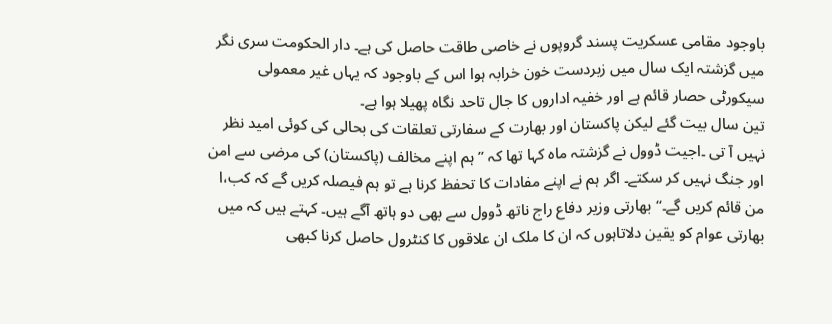باوجود مقامی عسکریت پسند گروپوں نے خاصی طاقت حاصل کی ہے۔ دار الحکومت سری نگر میں گزشتہ ایک سال میں زبردست خون خرابہ ہوا اس کے باوجود کہ یہاں غیر معمولی سیکورٹی حصار قائم ہے اور خفیہ اداروں کا جال تاحد نگاہ پھیلا ہوا ہے۔
تین سال بیت گئے لیکن پاکستان اور بھارت کے سفارتی تعلقات کی بحالی کی کوئی امید نظر نہیں آ تی ۔اجیت ڈوول نے گزشتہ ماہ کہا تھا کہ ’’ہم اپنے مخالف (پاکستان) کی مرضی سے امن اور جنگ نہیں کر سکتے۔ اگر ہم نے اپنے مفادات کا تحفظ کرنا ہے تو ہم فیصلہ کریں گے کہ کب،ا من قائم کریں گے۔‘‘ بھارتی وزیر دفاع راج ناتھ ڈوول سے بھی دو ہاتھ آگے ہیں۔ کہتے ہیں کہ میں بھارتی عوام کو یقین دلاتاہوں کہ ان کا ملک ان علاقوں کا کنٹرول حاصل کرنا کبھی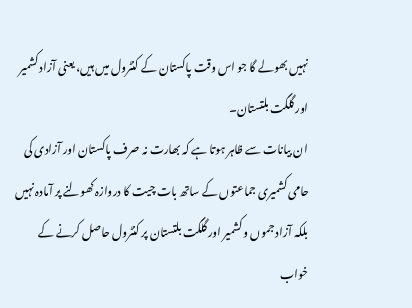نہیں بھولے گا جو اس وقت پاکستان کے کنٹرول میں ہیں، یعنی آزاد کشمیر اور گلگت بلتستان۔
ان بیانات سے ظاہر ہوتا ہے کہ بھارت نہ صرف پاکستان اور آزادی کی حامی کشمیری جماعتوں کے ساتھ بات چیت کا دروازہ کھولنے پر آمادہ نہیں بلکہ آزاد جموں و کشمیر اور گلگت بلتستان پر کنٹرول حاصل کرنے کے خواب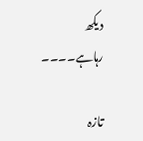دیکھ رہاہے۔۔۔۔

تازہ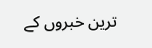ترین خبروں کے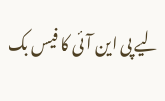لیے پی این آئی کا فیس بک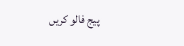پیج فالو کریں